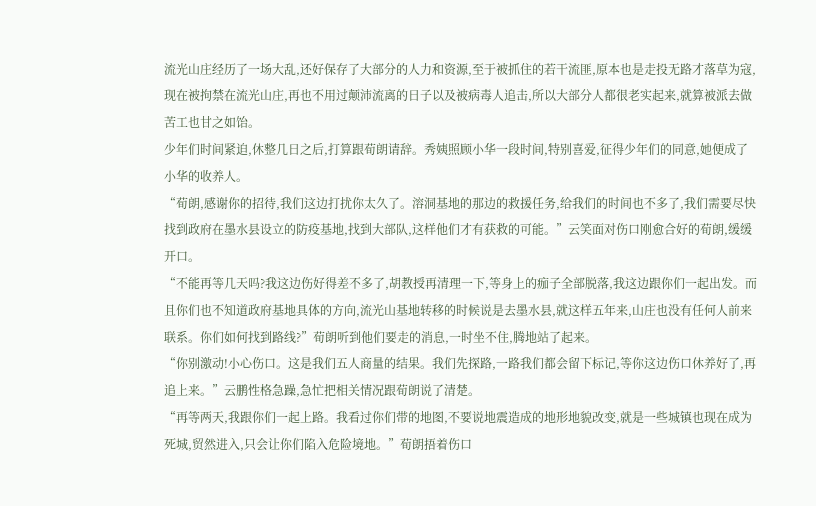流光山庄经历了一场大乱,还好保存了大部分的人力和资源,至于被抓住的若干流匪,原本也是走投无路才落草为寇,现在被拘禁在流光山庄,再也不用过颠沛流离的日子以及被病毒人追击,所以大部分人都很老实起来,就算被派去做苦工也甘之如饴。
少年们时间紧迫,休整几日之后,打算跟荀朗请辞。秀姨照顾小华一段时间,特别喜爱,征得少年们的同意,她便成了小华的收养人。
“荀朗,感谢你的招待,我们这边打扰你太久了。溶洞基地的那边的救援任务,给我们的时间也不多了,我们需要尽快找到政府在墨水县设立的防疫基地,找到大部队,这样他们才有获救的可能。”云笑面对伤口刚愈合好的荀朗,缓缓开口。
“不能再等几天吗?我这边伤好得差不多了,胡教授再清理一下,等身上的痂子全部脱落,我这边跟你们一起出发。而且你们也不知道政府基地具体的方向,流光山基地转移的时候说是去墨水县,就这样五年来,山庄也没有任何人前来联系。你们如何找到路线?”荀朗听到他们要走的消息,一时坐不住,腾地站了起来。
“你别激动!小心伤口。这是我们五人商量的结果。我们先探路,一路我们都会留下标记,等你这边伤口休养好了,再追上来。”云鹏性格急躁,急忙把相关情况跟荀朗说了清楚。
“再等两天,我跟你们一起上路。我看过你们带的地图,不要说地震造成的地形地貌改变,就是一些城镇也现在成为死城,贸然进入,只会让你们陷入危险境地。”荀朗捂着伤口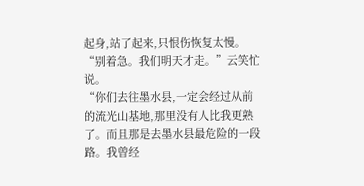起身,站了起来,只恨伤恢复太慢。
“别着急。我们明天才走。”云笑忙说。
“你们去往墨水县,一定会经过从前的流光山基地,那里没有人比我更熟了。而且那是去墨水县最危险的一段路。我曾经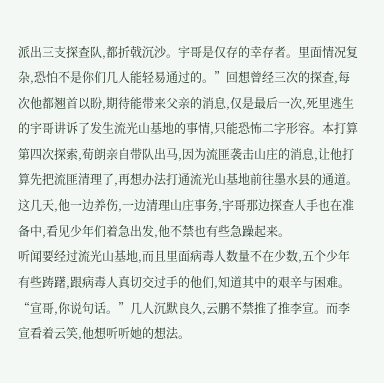派出三支探查队,都折戟沉沙。宇哥是仅存的幸存者。里面情况复杂,恐怕不是你们几人能轻易通过的。”回想曾经三次的探查,每次他都翘首以盼,期待能带来父亲的消息,仅是最后一次,死里逃生的宇哥讲诉了发生流光山基地的事情,只能恐怖二字形容。本打算第四次探索,荀朗亲自带队出马,因为流匪袭击山庄的消息,让他打算先把流匪清理了,再想办法打通流光山基地前往墨水县的通道。这几天,他一边养伤,一边清理山庄事务,宇哥那边探查人手也在准备中,看见少年们着急出发,他不禁也有些急躁起来。
听闻要经过流光山基地,而且里面病毒人数量不在少数,五个少年有些踌躇,跟病毒人真切交过手的他们,知道其中的艰辛与困难。
“宣哥,你说句话。”几人沉默良久,云鹏不禁推了推李宣。而李宣看着云笑,他想听听她的想法。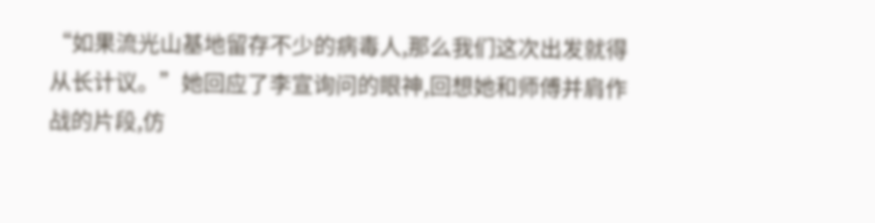“如果流光山基地留存不少的病毒人,那么我们这次出发就得从长计议。”她回应了李宣询问的眼神,回想她和师傅并肩作战的片段,仿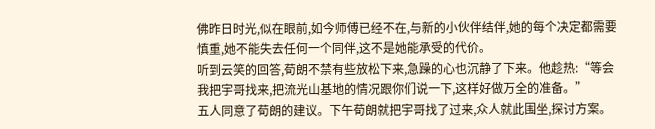佛昨日时光,似在眼前,如今师傅已经不在,与新的小伙伴结伴,她的每个决定都需要慎重,她不能失去任何一个同伴,这不是她能承受的代价。
听到云笑的回答,荀朗不禁有些放松下来,急躁的心也沉静了下来。他趁热:“等会我把宇哥找来,把流光山基地的情况跟你们说一下,这样好做万全的准备。”
五人同意了荀朗的建议。下午荀朗就把宇哥找了过来,众人就此围坐,探讨方案。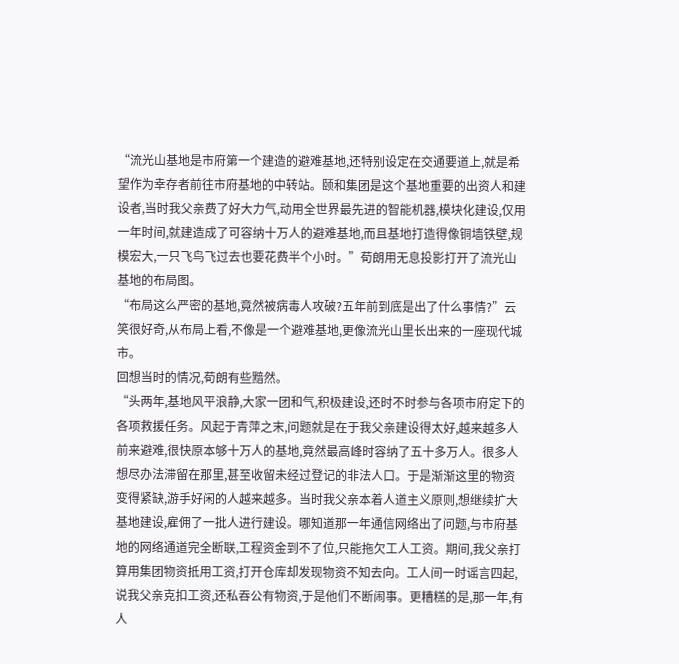“流光山基地是市府第一个建造的避难基地,还特别设定在交通要道上,就是希望作为幸存者前往市府基地的中转站。颐和集团是这个基地重要的出资人和建设者,当时我父亲费了好大力气,动用全世界最先进的智能机器,模块化建设,仅用一年时间,就建造成了可容纳十万人的避难基地,而且基地打造得像铜墙铁壁,规模宏大,一只飞鸟飞过去也要花费半个小时。”荀朗用无息投影打开了流光山基地的布局图。
“布局这么严密的基地,竟然被病毒人攻破?五年前到底是出了什么事情?”云笑很好奇,从布局上看,不像是一个避难基地,更像流光山里长出来的一座现代城市。
回想当时的情况,荀朗有些黯然。
“头两年,基地风平浪静,大家一团和气,积极建设,还时不时参与各项市府定下的各项救援任务。风起于青萍之末,问题就是在于我父亲建设得太好,越来越多人前来避难,很快原本够十万人的基地,竟然最高峰时容纳了五十多万人。很多人想尽办法滞留在那里,甚至收留未经过登记的非法人口。于是渐渐这里的物资变得紧缺,游手好闲的人越来越多。当时我父亲本着人道主义原则,想继续扩大基地建设,雇佣了一批人进行建设。哪知道那一年通信网络出了问题,与市府基地的网络通道完全断联,工程资金到不了位,只能拖欠工人工资。期间,我父亲打算用集团物资抵用工资,打开仓库却发现物资不知去向。工人间一时谣言四起,说我父亲克扣工资,还私吞公有物资,于是他们不断闹事。更糟糕的是,那一年,有人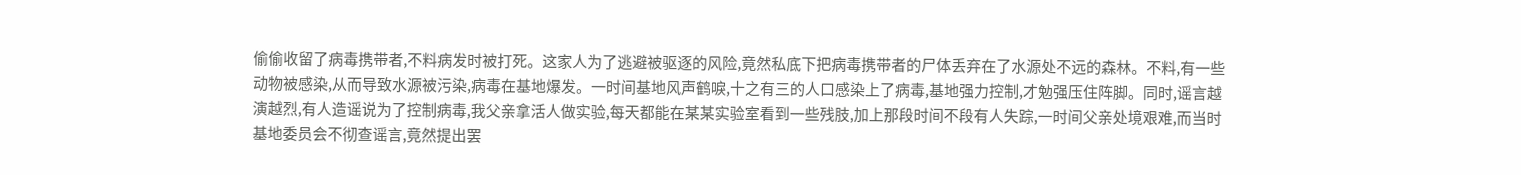偷偷收留了病毒携带者,不料病发时被打死。这家人为了逃避被驱逐的风险,竟然私底下把病毒携带者的尸体丢弃在了水源处不远的森林。不料,有一些动物被感染,从而导致水源被污染,病毒在基地爆发。一时间基地风声鹤唳,十之有三的人口感染上了病毒,基地强力控制,才勉强压住阵脚。同时,谣言越演越烈,有人造谣说为了控制病毒,我父亲拿活人做实验,每天都能在某某实验室看到一些残肢,加上那段时间不段有人失踪,一时间父亲处境艰难,而当时基地委员会不彻查谣言,竟然提出罢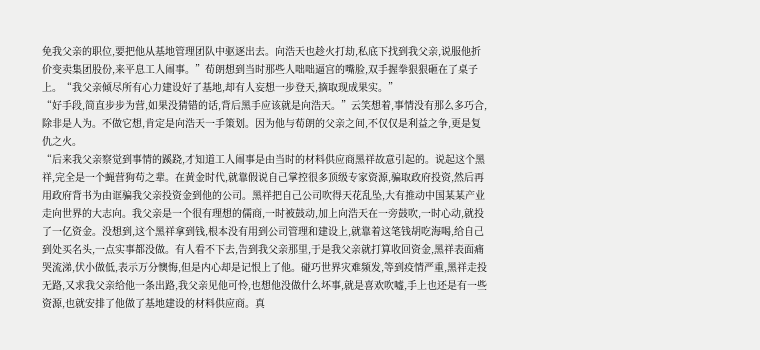免我父亲的职位,要把他从基地管理团队中驱逐出去。向浩天也趁火打劫,私底下找到我父亲,说服他折价变卖集团股份,来平息工人闹事。”荀朗想到当时那些人咄咄逼宫的嘴脸,双手握拳狠狠砸在了桌子上。“我父亲倾尽所有心力建设好了基地,却有人妄想一步登天,摘取现成果实。”
“好手段,简直步步为营,如果没猜错的话,背后黑手应该就是向浩天。”云笑想着,事情没有那么多巧合,除非是人为。不做它想,肯定是向浩天一手策划。因为他与荀朗的父亲之间,不仅仅是利益之争,更是复仇之火。
“后来我父亲察觉到事情的蹊跷,才知道工人闹事是由当时的材料供应商黑祥故意引起的。说起这个黑祥,完全是一个蝇营狗苟之辈。在黄金时代,就靠假说自己掌控很多顶级专家资源,骗取政府投资,然后再用政府背书为由诓骗我父亲投资金到他的公司。黑祥把自己公司吹得天花乱坠,大有推动中国某某产业走向世界的大志向。我父亲是一个很有理想的儒商,一时被鼓动,加上向浩天在一旁鼓吹,一时心动,就投了一亿资金。没想到,这个黑祥拿到钱,根本没有用到公司管理和建设上,就靠着这笔钱胡吃海喝,给自己到处买名头,一点实事都没做。有人看不下去,告到我父亲那里,于是我父亲就打算收回资金,黑祥表面痛哭流涕,伏小做低,表示万分懊悔,但是内心却是记恨上了他。碰巧世界灾难频发,等到疫情严重,黑祥走投无路,又求我父亲给他一条出路,我父亲见他可怜,也想他没做什么坏事,就是喜欢吹嘘,手上也还是有一些资源,也就安排了他做了基地建设的材料供应商。真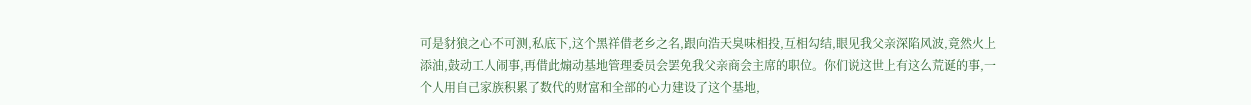可是豺狼之心不可测,私底下,这个黑祥借老乡之名,跟向浩天臭味相投,互相勾结,眼见我父亲深陷风波,竟然火上添油,鼓动工人闹事,再借此煽动基地管理委员会罢免我父亲商会主席的职位。你们说这世上有这么荒诞的事,一个人用自己家族积累了数代的财富和全部的心力建设了这个基地,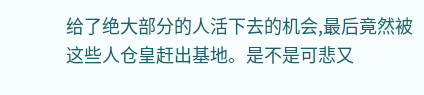给了绝大部分的人活下去的机会,最后竟然被这些人仓皇赶出基地。是不是可悲又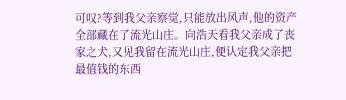可叹?等到我父亲察觉,只能放出风声,他的资产全部藏在了流光山庄。向浩天看我父亲成了丧家之犬,又见我留在流光山庄,便认定我父亲把最值钱的东西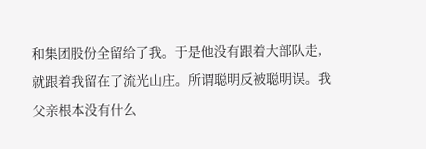和集团股份全留给了我。于是他没有跟着大部队走,就跟着我留在了流光山庄。所谓聪明反被聪明误。我父亲根本没有什么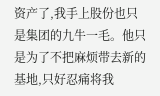资产了,我手上股份也只是集团的九牛一毛。他只是为了不把麻烦带去新的基地,只好忍痛将我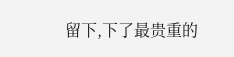留下,下了最贵重的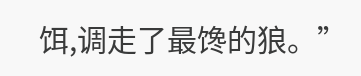饵,调走了最馋的狼。”